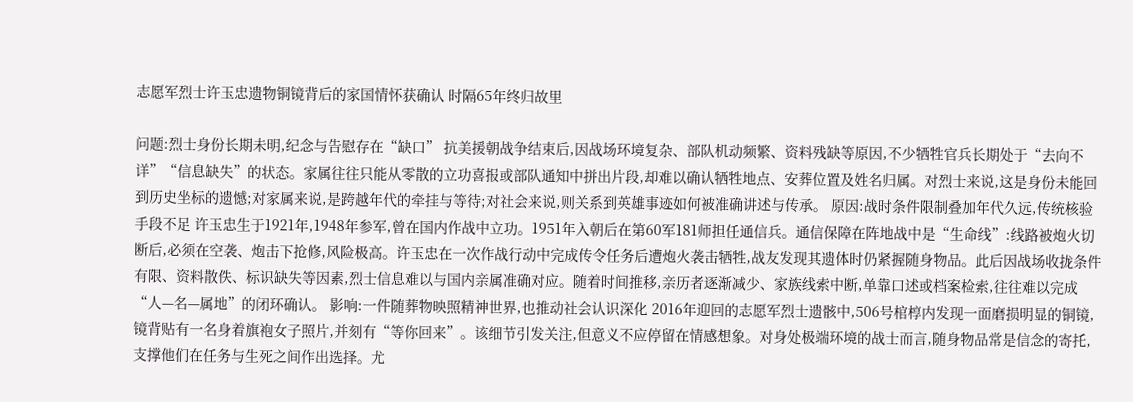志愿军烈士许玉忠遗物铜镜背后的家国情怀获确认 时隔65年终归故里

问题:烈士身份长期未明,纪念与告慰存在“缺口” 抗美援朝战争结束后,因战场环境复杂、部队机动频繁、资料残缺等原因,不少牺牲官兵长期处于“去向不详”“信息缺失”的状态。家属往往只能从零散的立功喜报或部队通知中拼出片段,却难以确认牺牲地点、安葬位置及姓名归属。对烈士来说,这是身份未能回到历史坐标的遗憾;对家属来说,是跨越年代的牵挂与等待;对社会来说,则关系到英雄事迹如何被准确讲述与传承。 原因:战时条件限制叠加年代久远,传统核验手段不足 许玉忠生于1921年,1948年参军,曾在国内作战中立功。1951年入朝后在第60军181师担任通信兵。通信保障在阵地战中是“生命线”:线路被炮火切断后,必须在空袭、炮击下抢修,风险极高。许玉忠在一次作战行动中完成传令任务后遭炮火袭击牺牲,战友发现其遗体时仍紧握随身物品。此后因战场收拢条件有限、资料散佚、标识缺失等因素,烈士信息难以与国内亲属准确对应。随着时间推移,亲历者逐渐减少、家族线索中断,单靠口述或档案检索,往往难以完成“人—名—属地”的闭环确认。 影响:一件随葬物映照精神世界,也推动社会认识深化 2016年迎回的志愿军烈士遗骸中,506号棺椁内发现一面磨损明显的铜镜,镜背贴有一名身着旗袍女子照片,并刻有“等你回来”。该细节引发关注,但意义不应停留在情感想象。对身处极端环境的战士而言,随身物品常是信念的寄托,支撑他们在任务与生死之间作出选择。尤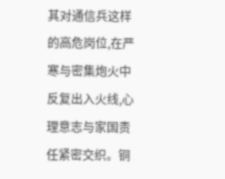其对通信兵这样的高危岗位,在严寒与密集炮火中反复出入火线,心理意志与家国责任紧密交织。铜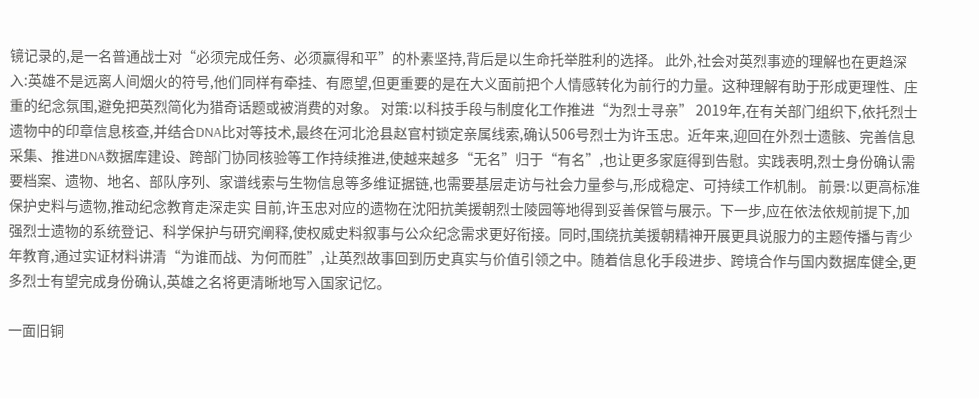镜记录的,是一名普通战士对“必须完成任务、必须赢得和平”的朴素坚持,背后是以生命托举胜利的选择。 此外,社会对英烈事迹的理解也在更趋深入:英雄不是远离人间烟火的符号,他们同样有牵挂、有愿望,但更重要的是在大义面前把个人情感转化为前行的力量。这种理解有助于形成更理性、庄重的纪念氛围,避免把英烈简化为猎奇话题或被消费的对象。 对策:以科技手段与制度化工作推进“为烈士寻亲” 2019年,在有关部门组织下,依托烈士遗物中的印章信息核查,并结合DNA比对等技术,最终在河北沧县赵官村锁定亲属线索,确认506号烈士为许玉忠。近年来,迎回在外烈士遗骸、完善信息采集、推进DNA数据库建设、跨部门协同核验等工作持续推进,使越来越多“无名”归于“有名”,也让更多家庭得到告慰。实践表明,烈士身份确认需要档案、遗物、地名、部队序列、家谱线索与生物信息等多维证据链,也需要基层走访与社会力量参与,形成稳定、可持续工作机制。 前景:以更高标准保护史料与遗物,推动纪念教育走深走实 目前,许玉忠对应的遗物在沈阳抗美援朝烈士陵园等地得到妥善保管与展示。下一步,应在依法依规前提下,加强烈士遗物的系统登记、科学保护与研究阐释,使权威史料叙事与公众纪念需求更好衔接。同时,围绕抗美援朝精神开展更具说服力的主题传播与青少年教育,通过实证材料讲清“为谁而战、为何而胜”,让英烈故事回到历史真实与价值引领之中。随着信息化手段进步、跨境合作与国内数据库健全,更多烈士有望完成身份确认,英雄之名将更清晰地写入国家记忆。

一面旧铜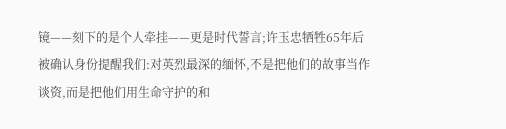镜——刻下的是个人牵挂——更是时代誓言;许玉忠牺牲65年后被确认身份提醒我们:对英烈最深的缅怀,不是把他们的故事当作谈资,而是把他们用生命守护的和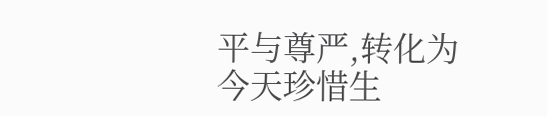平与尊严,转化为今天珍惜生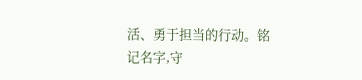活、勇于担当的行动。铭记名字,守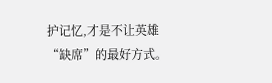护记忆,才是不让英雄“缺席”的最好方式。